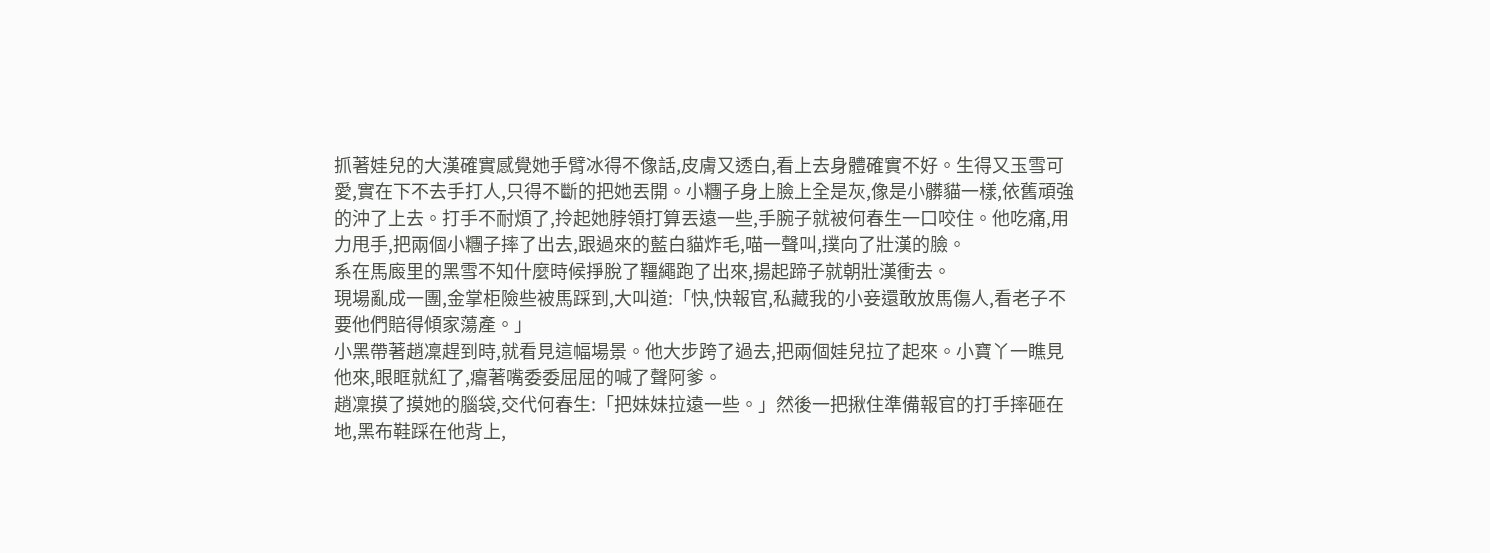抓著娃兒的大漢確實感覺她手臂冰得不像話,皮膚又透白,看上去身體確實不好。生得又玉雪可愛,實在下不去手打人,只得不斷的把她丟開。小糰子身上臉上全是灰,像是小髒貓一樣,依舊頑強的沖了上去。打手不耐煩了,拎起她脖領打算丟遠一些,手腕子就被何春生一口咬住。他吃痛,用力甩手,把兩個小糰子摔了出去,跟過來的藍白貓炸毛,喵一聲叫,撲向了壯漢的臉。
系在馬廄里的黑雪不知什麼時候掙脫了韁繩跑了出來,揚起蹄子就朝壯漢衝去。
現場亂成一團,金掌柜險些被馬踩到,大叫道:「快,快報官,私藏我的小妾還敢放馬傷人,看老子不要他們賠得傾家蕩產。」
小黑帶著趙凜趕到時,就看見這幅場景。他大步跨了過去,把兩個娃兒拉了起來。小寶丫一瞧見他來,眼眶就紅了,癟著嘴委委屈屈的喊了聲阿爹。
趙凜摸了摸她的腦袋,交代何春生:「把妹妹拉遠一些。」然後一把揪住準備報官的打手摔砸在地,黑布鞋踩在他背上,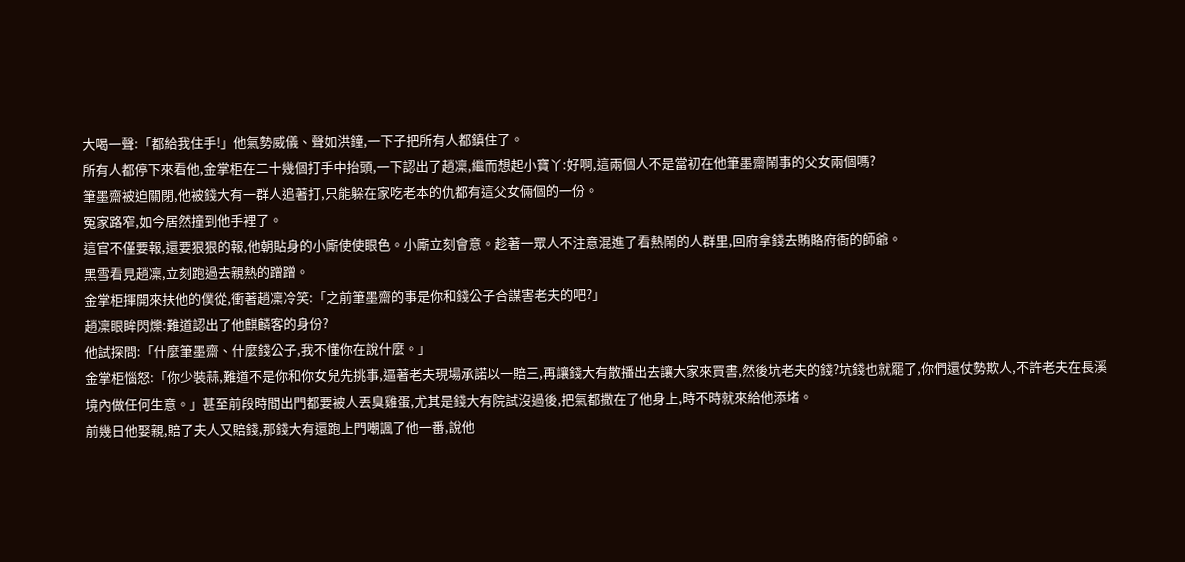大喝一聲:「都給我住手!」他氣勢威儀、聲如洪鐘,一下子把所有人都鎮住了。
所有人都停下來看他,金掌柜在二十幾個打手中抬頭,一下認出了趙凜,繼而想起小寶丫:好啊,這兩個人不是當初在他筆墨齋鬧事的父女兩個嗎?
筆墨齋被迫關閉,他被錢大有一群人追著打,只能躲在家吃老本的仇都有這父女倆個的一份。
冤家路窄,如今居然撞到他手裡了。
這官不僅要報,還要狠狠的報,他朝貼身的小廝使使眼色。小廝立刻會意。趁著一眾人不注意混進了看熱鬧的人群里,回府拿錢去賄賂府衙的師爺。
黑雪看見趙凜,立刻跑過去親熱的蹭蹭。
金掌柜揮開來扶他的僕從,衝著趙凜冷笑:「之前筆墨齋的事是你和錢公子合謀害老夫的吧?」
趙凜眼眸閃爍:難道認出了他麒麟客的身份?
他試探問:「什麼筆墨齋、什麼錢公子,我不懂你在說什麼。」
金掌柜惱怒:「你少裝蒜,難道不是你和你女兒先挑事,逼著老夫現場承諾以一賠三,再讓錢大有散播出去讓大家來買書,然後坑老夫的錢?坑錢也就罷了,你們還仗勢欺人,不許老夫在長溪境內做任何生意。」甚至前段時間出門都要被人丟臭雞蛋,尤其是錢大有院試沒過後,把氣都撒在了他身上,時不時就來給他添堵。
前幾日他娶親,賠了夫人又賠錢,那錢大有還跑上門嘲諷了他一番,說他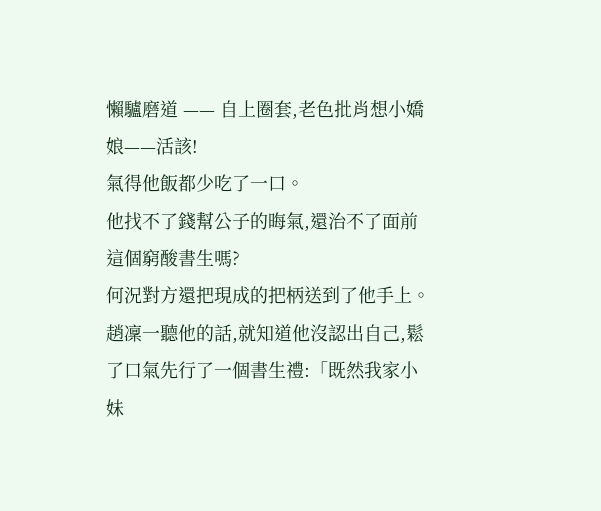懶驢磨道 —— 自上圈套,老色批肖想小嬌娘——活該!
氣得他飯都少吃了一口。
他找不了錢幫公子的晦氣,還治不了面前這個窮酸書生嗎?
何況對方還把現成的把柄送到了他手上。
趙凜一聽他的話,就知道他沒認出自己,鬆了口氣先行了一個書生禮:「既然我家小妹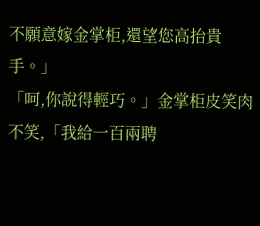不願意嫁金掌柜,還望您高抬貴手。」
「呵,你說得輕巧。」金掌柜皮笑肉不笑,「我給一百兩聘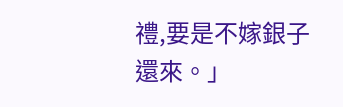禮,要是不嫁銀子還來。」